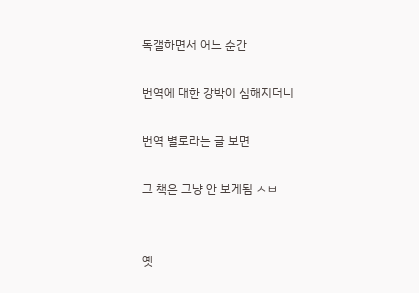독갤하면서 어느 순간

번역에 대한 강박이 심해지더니

번역 별로라는 글 보면

그 책은 그냥 안 보게됨 ㅅㅂ


옛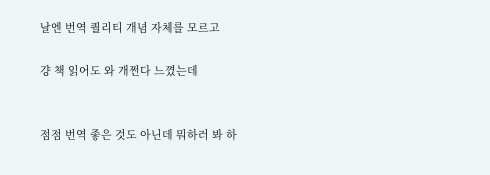날엔 번역 퀄리티 개념 자체를 모르고

걍 책 읽어도 와 개쩐다 느꼈는데


점점 번역 좋은 것도 아닌데 뭐하러 봐 하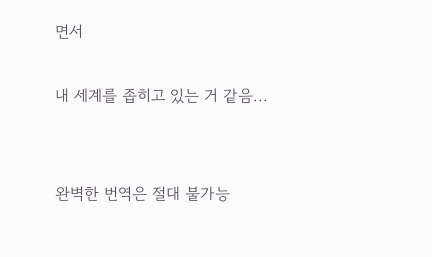면서

내 세계를 좁히고 있는 거 같음...


완벽한 번역은 절대 불가능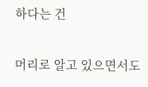하다는 건

머리로 알고 있으면서도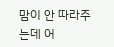맘이 안 따라주는데 어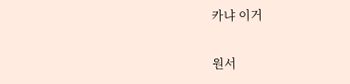카냐 이거


원서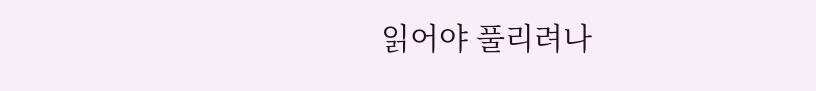읽어야 풀리려나